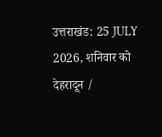उत्तराखंड: 25 JULY 2026, शनिवार को देहरादून /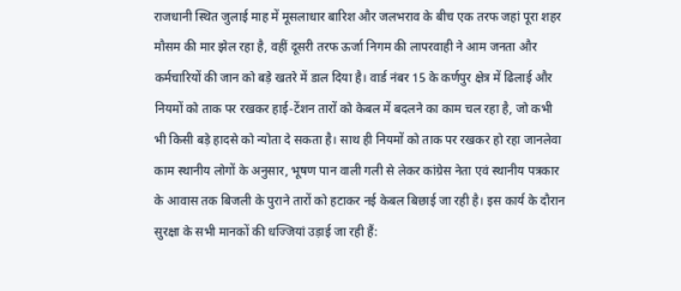राजधानी स्थित जुलाई माह में मूसलाधार बारिश और जलभराव के बीच एक तरफ जहां पूरा शहर मौसम की मार झेल रहा है, वहीं दूसरी तरफ ऊर्जा निगम की लापरवाही ने आम जनता और कर्मचारियों की जान को बड़े खतरे में डाल दिया है। वार्ड नंबर 15 के कर्णपुर क्षेत्र में ढिलाई और नियमों को ताक पर रखकर हाई-टेंशन तारों को केबल में बदलने का काम चल रहा है, जो कभी भी किसी बड़े हादसे को न्योता दे सकता है। साथ ही नियमों को ताक पर रखकर हो रहा जानलेवा काम स्थानीय लोगों के अनुसार, भूषण पान वाली गली से लेकर कांग्रेस नेता एवं स्थानीय पत्रकार के आवास तक बिजली के पुराने तारों को हटाकर नई केबल बिछाई जा रही है। इस कार्य के दौरान सुरक्षा के सभी मानकों की धज्जियां उड़ाई जा रही हैं: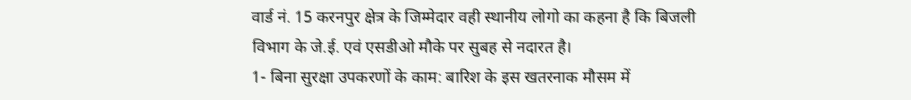वार्ड नं. 15 करनपुर क्षेत्र के जिम्मेदार वही स्थानीय लोगो का कहना है कि बिजली विभाग के जे.ई. एवं एसडीओ मौके पर सुबह से नदारत है।
1- बिना सुरक्षा उपकरणों के काम: बारिश के इस खतरनाक मौसम में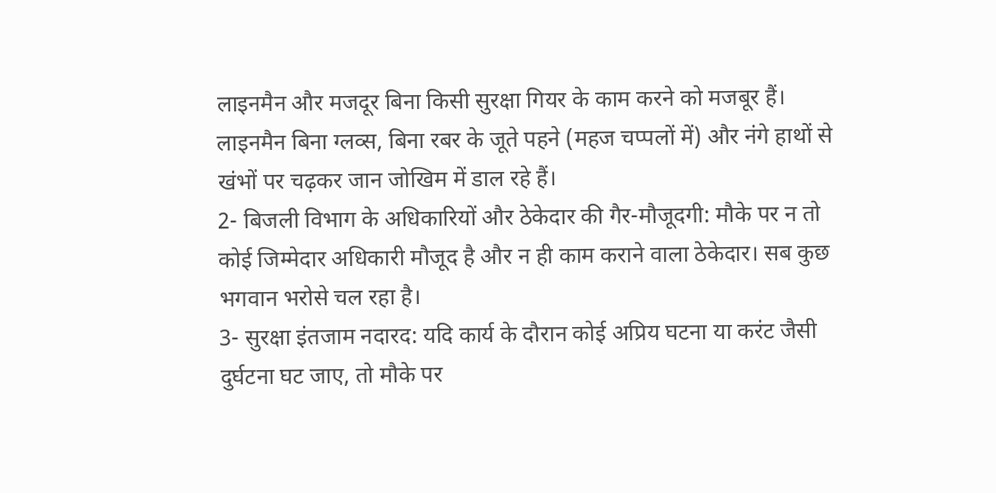लाइनमैन और मजदूर बिना किसी सुरक्षा गियर के काम करने को मजबूर हैं। लाइनमैन बिना ग्लव्स, बिना रबर के जूते पहने (महज चप्पलों में) और नंगे हाथों से खंभों पर चढ़कर जान जोखिम में डाल रहे हैं।
2- बिजली विभाग के अधिकारियों और ठेकेदार की गैर-मौजूदगी: मौके पर न तो कोई जिम्मेदार अधिकारी मौजूद है और न ही काम कराने वाला ठेकेदार। सब कुछ भगवान भरोसे चल रहा है।
3- सुरक्षा इंतजाम नदारद: यदि कार्य के दौरान कोई अप्रिय घटना या करंट जैसी दुर्घटना घट जाए, तो मौके पर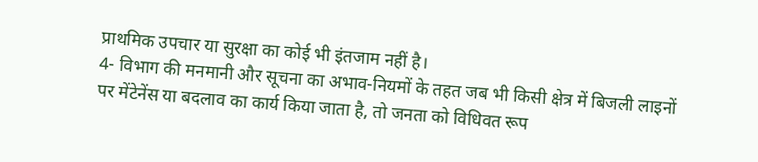प्राथमिक उपचार या सुरक्षा का कोई भी इंतजाम नहीं है।
4- विभाग की मनमानी और सूचना का अभाव-नियमों के तहत जब भी किसी क्षेत्र में बिजली लाइनों पर मेंटेनेंस या बदलाव का कार्य किया जाता है, तो जनता को विधिवत रूप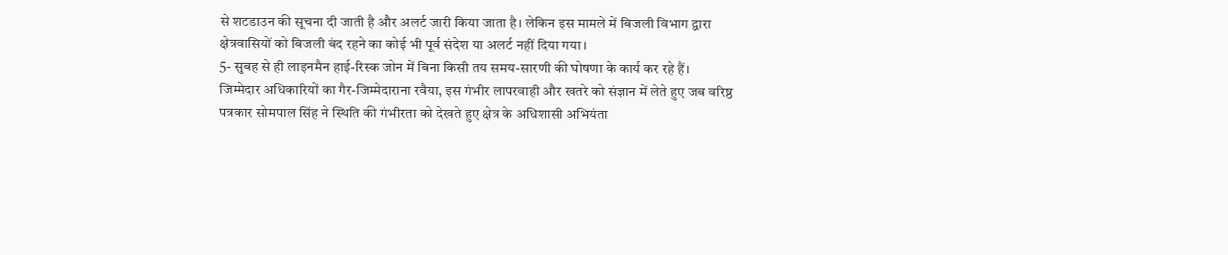से शटडाउन की सूचना दी जाती है और अलर्ट जारी किया जाता है। लेकिन इस मामले में बिजली विभाग द्वारा क्षेत्रवासियों को बिजली बंद रहने का कोई भी पूर्व संदेश या अलर्ट नहीं दिया गया।
5- सुबह से ही लाइनमैन हाई-रिस्क जोन में बिना किसी तय समय-सारणी की घोषणा के कार्य कर रहे हैं।
जिम्मेदार अधिकारियों का गैर-जिम्मेदाराना रवैया, इस गंभीर लापरवाही और खतरे को संज्ञान में लेते हुए जब वरिष्ठ पत्रकार सोमपाल सिंह ने स्थिति की गंभीरता को देखते हुए क्षेत्र के अधिशासी अभियंता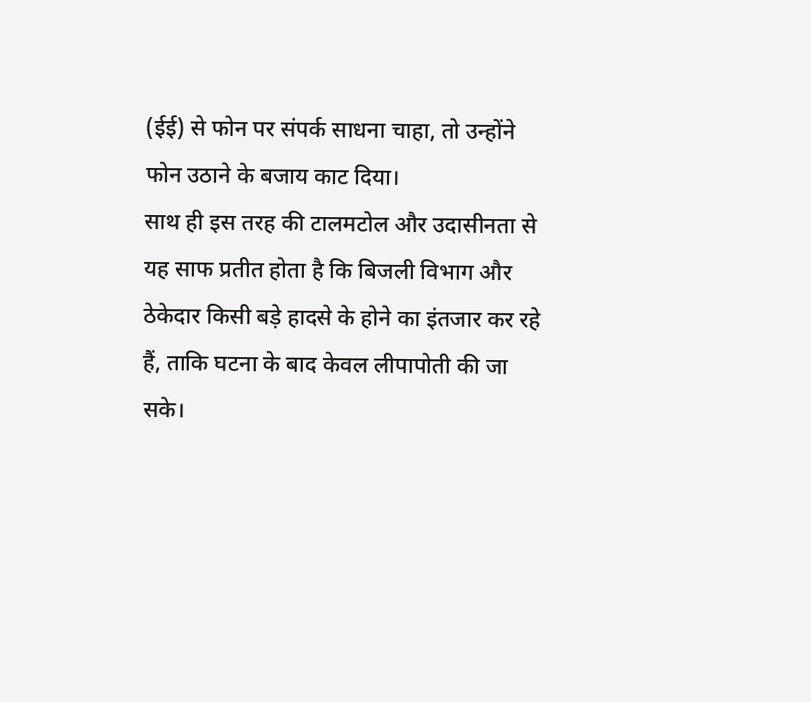(ईई) से फोन पर संपर्क साधना चाहा, तो उन्होंने फोन उठाने के बजाय काट दिया।
साथ ही इस तरह की टालमटोल और उदासीनता से यह साफ प्रतीत होता है कि बिजली विभाग और ठेकेदार किसी बड़े हादसे के होने का इंतजार कर रहे हैं, ताकि घटना के बाद केवल लीपापोती की जा सके।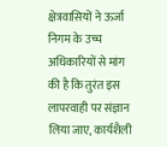क्षेत्रवासियों ने ऊर्जा निगम के उच्च अधिकारियों से मांग की है कि तुरंत इस लापरवाही पर संज्ञान लिया जाए, कार्यशैली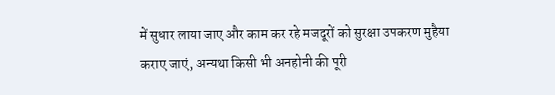में सुधार लाया जाए और काम कर रहे मजदूरों को सुरक्षा उपकरण मुहैया कराए जाएं, अन्यथा किसी भी अनहोनी की पूरी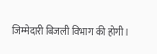जिम्मेदारी बिजली विभाग की होगी।